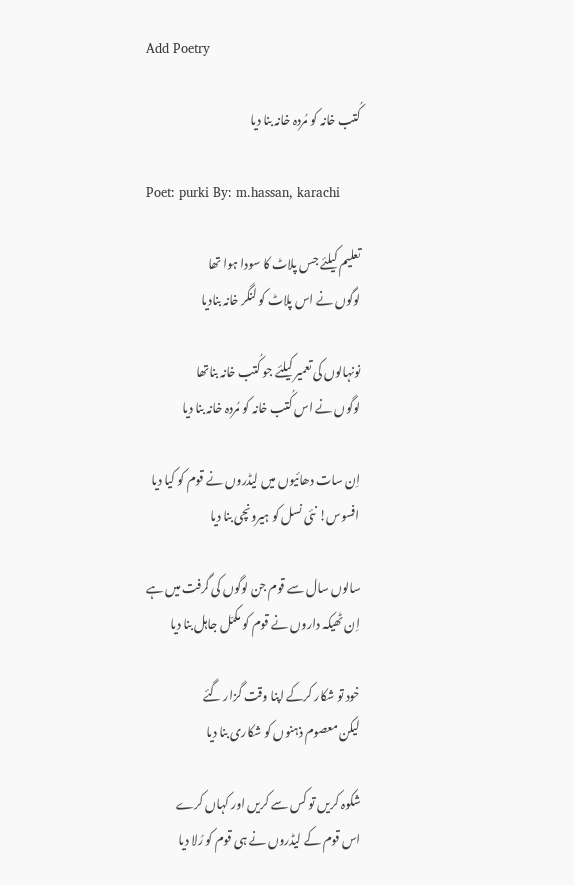Add Poetry

کُتب خانہ کو مُردہ خانہ بنا دیا

Poet: purki By: m.hassan, karachi

تعلیم کیلئے جس پلاٹ کا سودا ہوا تھا
لوگوں نے اس پلاٹ کو لنگر خانہ بنادیا

نونہالوں کی تعمیر کیلئے جو کُتب خانہ بناتھا
لوگوں نے اس کُتب خانہ کو مُردہ خانہ بنا دیا

اِن سات دھائیوں میں لیڈروں نے قوم کو کیا دیا
افسوس! نئی نسل کو ہیرونچی بنا دیا

سالوں سال سے قوم جن لوگوں کی گرفت میں ہے
اِن ٹھیکہ داروں نے قوم کو مکمّل جاہل بنا دیا

خود تو شکار کرکے اپنا وقت گزار گئے
لیکن معصوم ذہنوں کو شکاری بنا دیا

شکوہ کریں تو کس سے کریں اور کہاں کرے
اس قوم کے لیڈروں نے ہی قوم کو رُلا دیا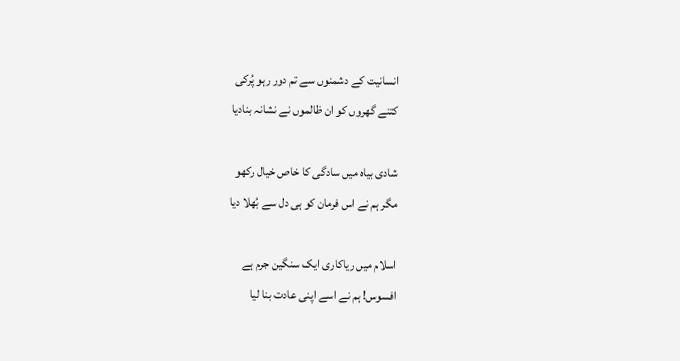انسانیت کے دشمنوں سے تم دور رہو پُرکی
کتنے گھروں کو ان ظالموں نے نشانہ بنادیا

شادی بیاہ میں سادگی کا خاص خیال رکھو
مگر ہم نے اس فرمان کو ہی دل سے بُھلا دیا

اسلام میں ریاکاری ایک سنگین جرم ہے
افسوس! ہم نے اسے اپنی عادت بنا لیا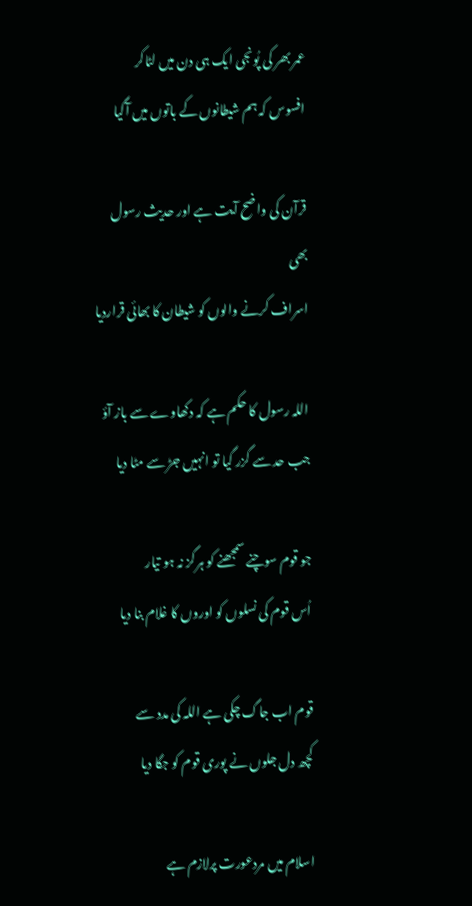عمر بھر کی پُونجی ایک ہی دن میں لٹاکر
افسوس کہ ہم شیطانوں کے باتوں میں آگیا

قرآن کی واضح آیت ہے اور حدیث رسول بھی
اسراف کرنے والوں کو شیطان کا بھائی قراردیا

اللہ رسول کا حکم ہے کہ دکھاوے سے باز آؤ
جب حد سے گزر گیا تو انہیں جڑ سے مٹا دیا

جو قوم سوچنے سمجھنے کو ہرگز نہ ہو تیار
اُس قوم کی نسلوں کو اوروں کا غلام بنا دیا

قوم اب جاگ چکی ہے اللہ کی مدد سے
کچھ دل جلوں نے پوری قوم کو جگا دیا

اسلام میں مردعورت پرلازم ہے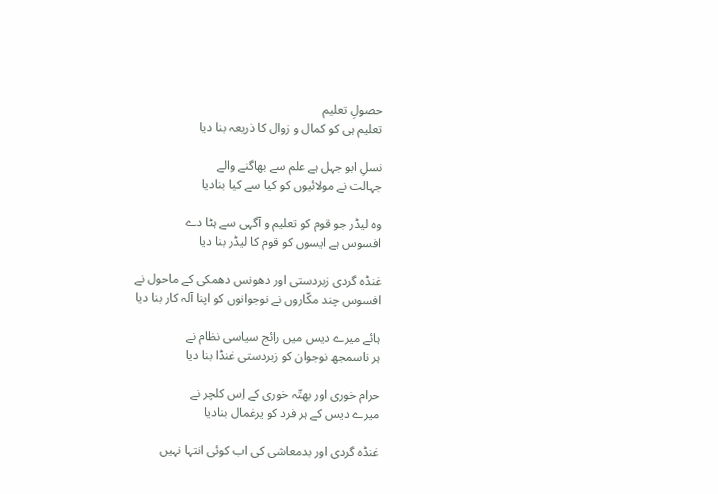حصولِ تعلیم
تعلیم ہی کو کمال و زوال کا ذریعہ بنا دیا

نسلِ ابو جہل ہے علم سے بھاگنے والے
جہالت نے مولائیوں کو کیا سے کیا بنادیا

وہ لیڈر جو قوم کو تعلیم و آگہی سے ہٹا دے
افسوس ہے ایسوں کو قوم کا لیڈر بنا دیا

غنڈہ گردی زبردستی اور دھونس دھمکی کے ماحول نے
افسوس چند مکّاروں نے نوجوانوں کو اپنا آلہ کار بنا دیا

ہائے میرے دیس میں رائج سیاسی نظام نے
ہر ناسمجھ نوجوان کو زبردستی غنڈا بنا دیا

حرام خوری اور بھتّہ خوری کے اِس کلچر نے
میرے دیس کے ہر فرد کو یرغمال بنادیا

غنڈہ گردی اور بدمعاشی کی اب کوئی انتہا نہیں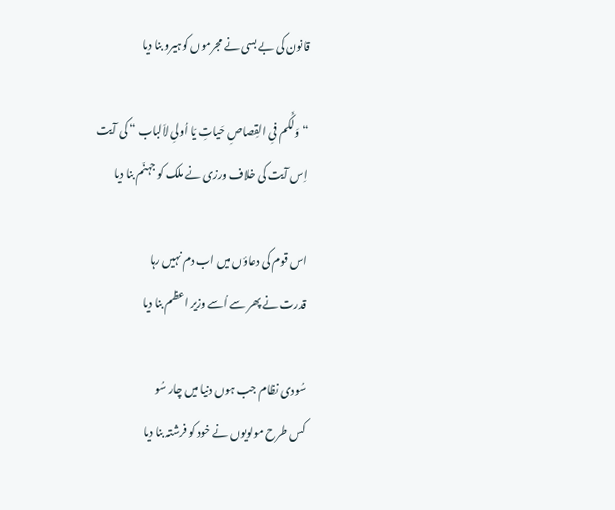قانون کی بے بسی نے مجرموں کوہیرو بنا دیا

“وَلَکُم فیِ القِصاصِ حَیاتِ یّا اُولیِ لاَلباب “ کی آیت
اِس آیت کی خلاف ورزی نے ملک کو جہنّم بنا دیا

اس قوم کی دعاؤں میں اب دم نہیں رہا
قدرت نے پھر سے اُسے وزیر اعظم بنا دیا

سُودی نظام جب ہوں دنیا میں چار سُو
کس طرح مولویوں نے خود کو فرشتہ بنا دیا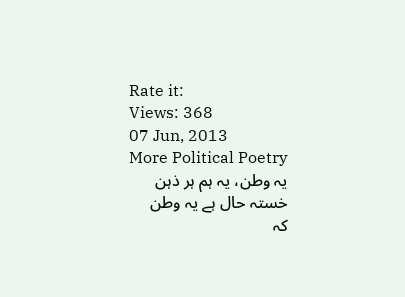Rate it:
Views: 368
07 Jun, 2013
More Political Poetry
یہ وطن، یہ ہم ہر ذہن خستہ حال ہے یہ وطن
کہ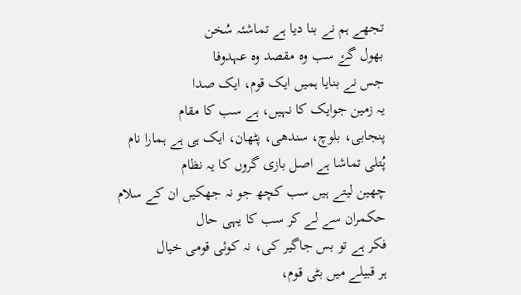تجھے ہم نے بنا دیا ہے تماشئہ سُخن
بھول گۓ سب وہ مقصد وہ عہدوفا
جس نے بنایا ہمیں ایک قوم، ایک صدا
یہ زمین جوایک کا نہیں، ہے سب کا مقام
پنجابی، بلوچ، سندھی، پٹھان، ایک ہی ہے ہمارا نام
پُتلی تماشا ہے اصل بازی گروں کا یہ نظام
چھین لیتے ہیں سب کچھ جو نہ جھکیں ان کے سلام
حکمران سے لے کر سب کا یہی حال
فکر ہے تو بس جاگیر کی، نہ کوئی قومی خیال
ہر قبیلے میں بٹی قوم،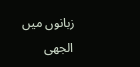زبانوں میں الجھی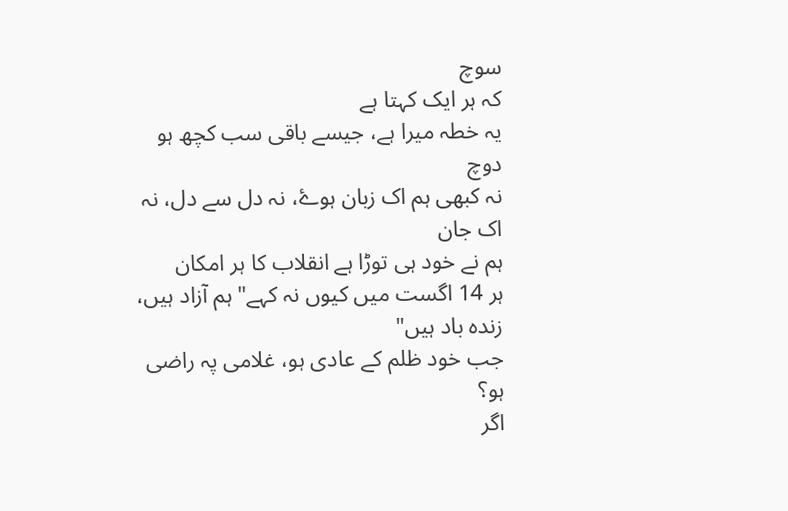سوچ
کہ ہر ایک کہتا ہے
یہ خطہ میرا ہے، جیسے باقی سب کچھ ہو دوچ
نہ کبھی ہم اک زبان ہوۓ، نہ دل سے دل، نہ اک جان
ہم نے خود ہی توڑا ہے انقلاب کا ہر امکان
ہر 14 اگست میں کیوں نہ کہے" ہم آزاد ہیں، زندہ باد ہیں"
جب خود ظلم کے عادی ہو، غلامی پہ راضی ہو؟
اگر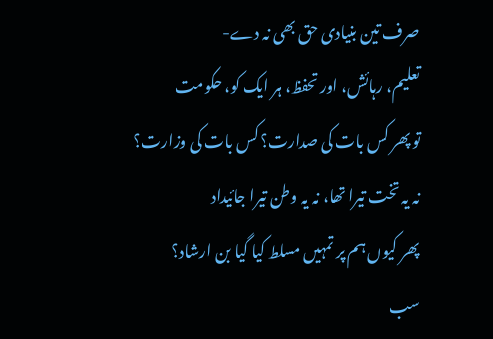صرف تین بنیادی حق بھی نہ دے-
تعلیم، رہائش، اور تحفظ، ہر ایک کو، حکومت
تو پھر کس بات کی صدارت؟ کس بات کی وزارت؟
نہ یہ تخت تیرا تھا، نہ یہ وطن تیرا جائیداد
پھر کیوں ہم پر تمہیں مسلط کیا گیا بن ارشاد؟
سب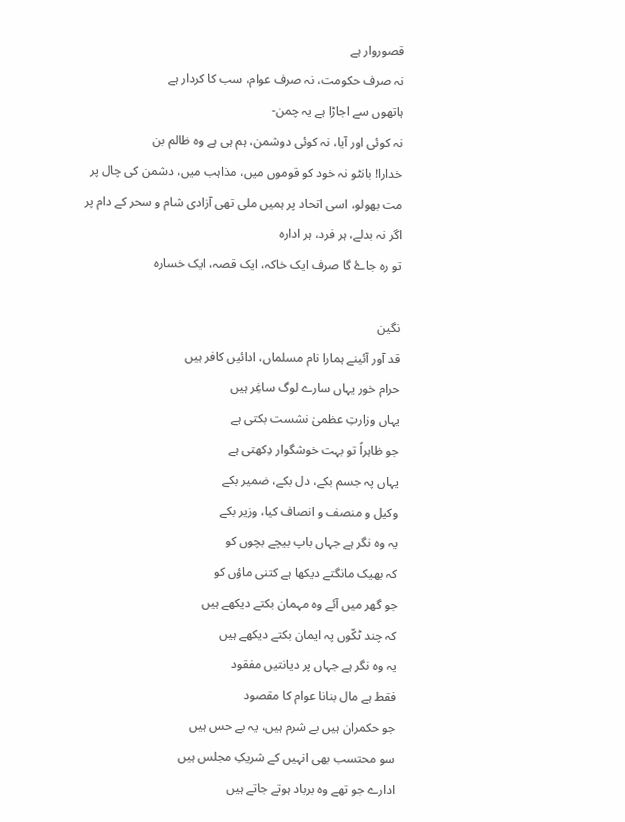قصوروار ہے
نہ صرف حکومت، نہ صرف عوام، سب کا کردار ہے
ہاتھوں سے اجاڑا ہے یہ چمن-
نہ کوئی اور آیا، نہ کوئی دوشمن، ہم ہی ہے وہ ظالم بن
خدارا! بانٹو نہ خود کو قوموں میں، مذاہب میں، دشمن کی چال پر
مت بھولو، اسی اتحاد پر ہمیں ملی تھی آزادی شام و سحر کے دام پر
اگر نہ بدلے، ہر فرد، ہر ادارہ
تو رہ جاۓ گا صرف ایک خاکہ، ایک قصہ، ایک خسارہ

نگین
قد آور آئینے ہمارا نام مسلماں، ادائیں کافر ہیں
حرام خور یہاں سارے لوگ ساغِر ہیں
یہاں وزارتِ عظمیٰ نشست بکتی ہے
جو ظاہراً تو بہت خوشگوار دِکھتی ہے
یہاں پہ جسم بکے، دل بکے، ضمیر بکے
وکیل و منصف و انصاف کیا، وزیر بکے
یہ وہ نگر ہے جہاں باپ بیچے بچوں کو
کہ بھیک مانگتے دیکھا ہے کتنی ماؤں کو
جو گھر میں آئے وہ مہمان بکتے دیکھے ہیں
کہ چند ٹکّوں پہ ایمان بکتے دیکھے ہیں
یہ وہ نگر ہے جہاں پر دیانتیں مفقود
فقط ہے مال بنانا عوام کا مقصود
جو حکمران ہیں بے شرم ہیں، یہ بے حس ہیں
سو محتسب بھی انہیں کے شریکِ مجلس ہیں
ادارے جو تھے وہ برباد ہوتے جاتے ہیں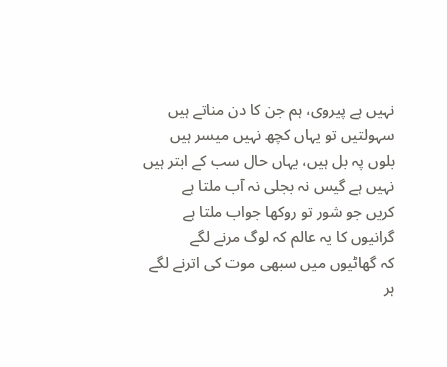نہیں ہے پیروی، ہم جن کا دن مناتے ہیں
سہولتیں تو یہاں کچھ نہیں میسر ہیں
بلوں پہ بل ہیں، یہاں حال سب کے ابتر ہیں
نہیں ہے گیس نہ بجلی نہ آب ملتا ہے
کریں جو شور تو روکھا جواب ملتا ہے
گرانیوں کا یہ عالم کہ لوگ مرنے لگے
کہ گھاٹیوں میں سبھی موت کی اترنے لگے
ہر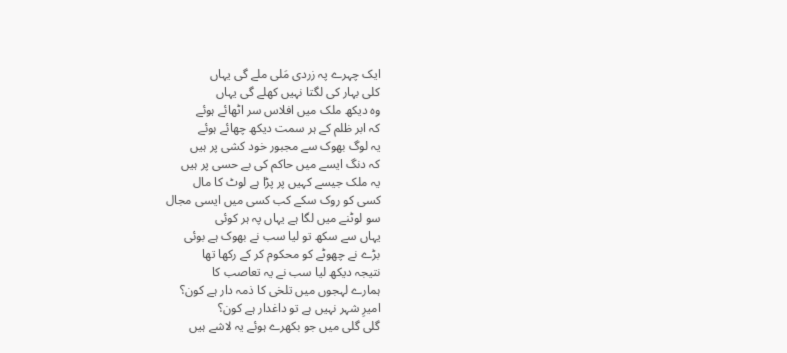ایک چہرے پہ زردی مَلی ملے گی یہاں
کلی بہار کی لگتا نہیں کھلے گی یہاں
وہ دیکھ ملک میں افلاس سر اٹھائے ہوئے
کہ ابر ظلم کے ہر سمت دیکھ چھائے ہوئے
یہ لوگ بھوک سے مجبور خود کشی پر ہیں
کہ دنگ ایسے میں حاکم کی بے حسی پر ہیں
یہ ملک جیسے کہیں پر پڑا ہے لوٹ کا مال
کسی کو روک سکے کب کسی میں ایسی مجال
سو لوٹنے میں لگا ہے یہاں پہ ہر کوئی
یہاں سے سکھ تو لیا سب نے بھوک ہے بوئی
بڑے نے چھوٹے کو محکوم کر کے رکھا تھا
نتیجہ دیکھ لیا سب نے یہ تعاصب کا
ہمارے لہجوں میں تلخی کا ذمہ دار ہے کون؟
امیرِ شہر نہیں ہے تو داغدار ہے کون؟
گلی گلی میں جو بکھرے ہوئے یہ لاشے ہیں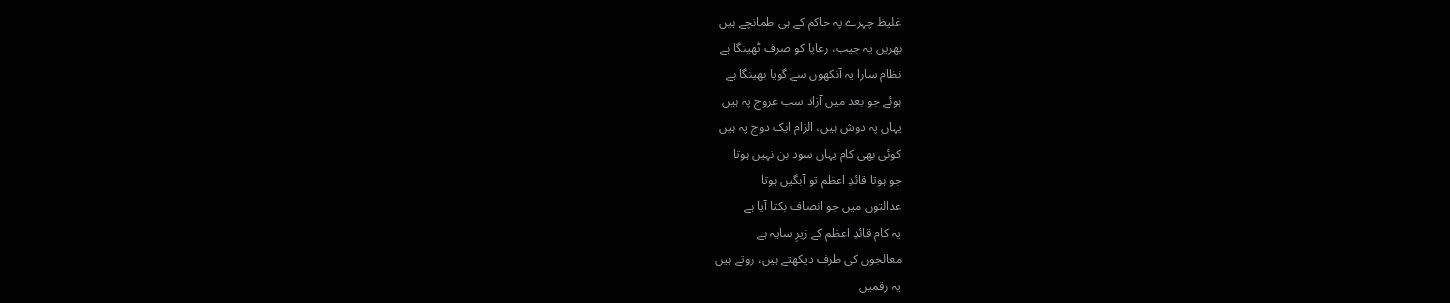غلیظ چہرے پہ حاکم کے ہی طمانچے ہیں
بھریں یہ جیب، رعایا کو صرف ٹھینگا ہے
نظام سارا یہ آنکھوں سے گویا بھینگا ہے
ہوئے جو بعد میں آزاد سب عروج پہ ہیں
یہاں پہ دوش ہیں، الزام ایک دوج پہ ہیں
کوئی بھی کام یہاں سود بن نہیں ہوتا
جو ہوتا قائدِ اعظم تو آبگیں ہوتا
عدالتوں میں جو انصاف بکتا آیا ہے
یہ کام قائدِ اعظم کے زیرِ سایہ ہے
معالجوں کی طرف دیکھتے ہیں، روتے ہیں
یہ رقمیں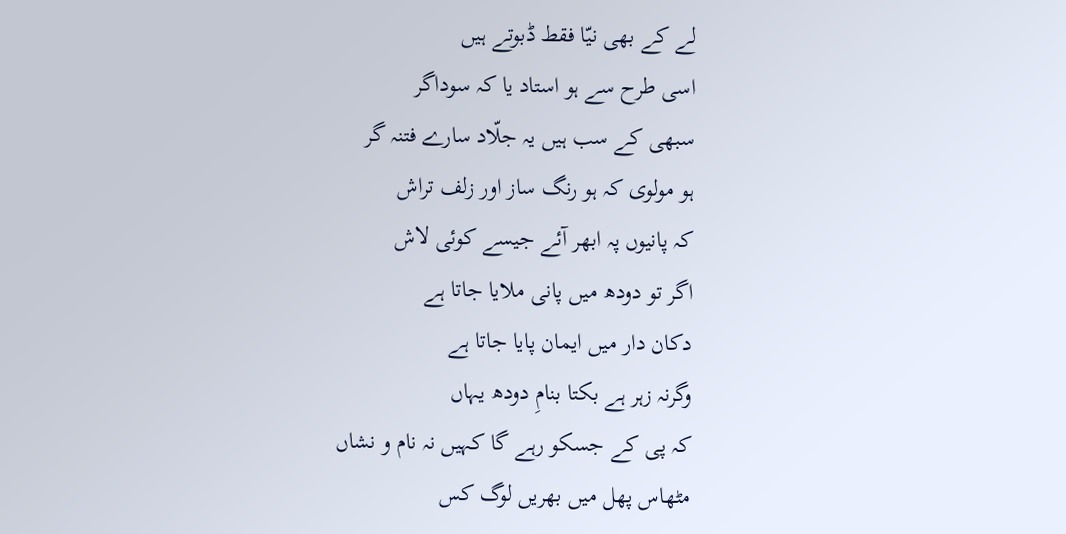لے کے بھی نیّا فقط ڈبوتے ہیں
اسی طرح سے ہو استاد یا کہ سوداگر
سبھی کے سب ہیں یہ جلّاد سارے فتنہ گر
ہو مولوی کہ ہو رنگ ساز اور زلف تراش
کہ پانیوں پہ ابھر آئے جیسے کوئی لاش
اگر تو دودھ میں پانی ملایا جاتا ہے
دکان دار میں ایمان پایا جاتا ہے
وگرنہ زہر ہے بکتا بنامِ دودھ یہاں
کہ پی کے جسکو رہے گا کہیں نہ نام و نشاں
مٹھاس پھل میں بھریں لوگ کس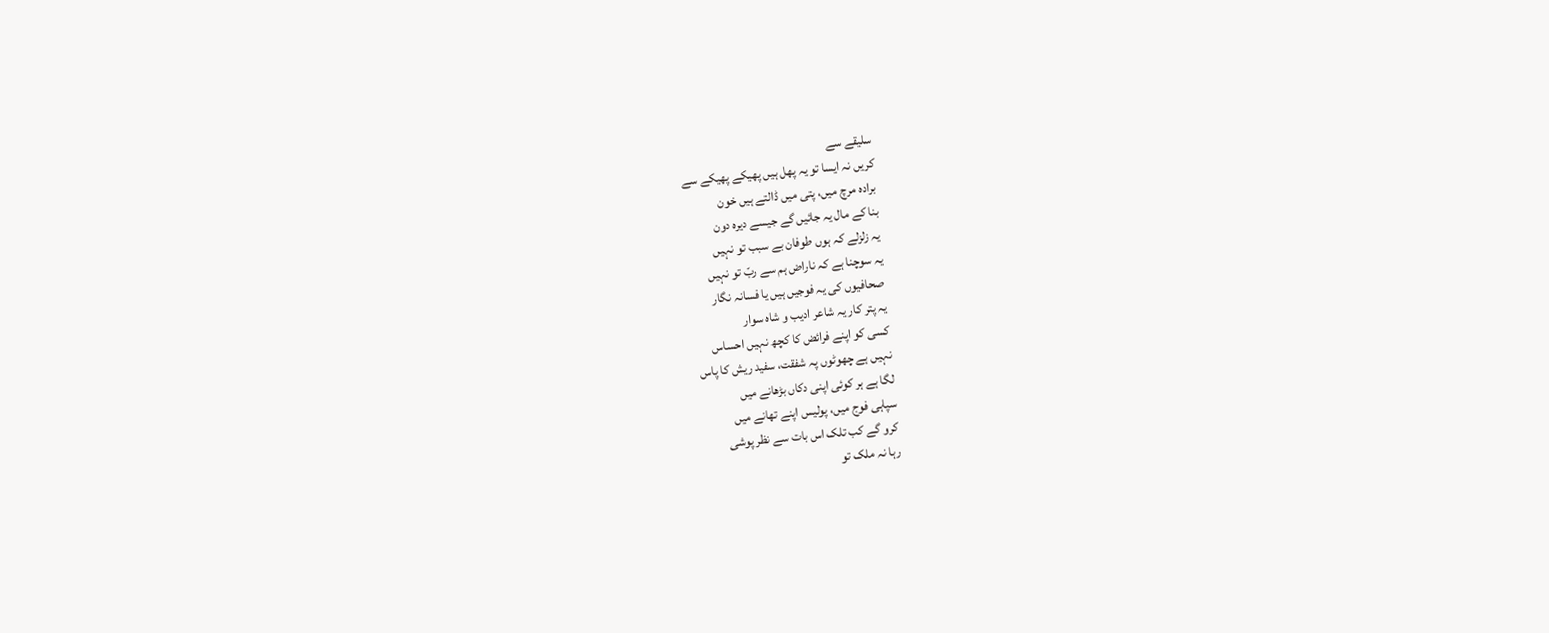سلیقے سے
کریں نہ ایسا تو یہ پھل ہیں پھیکے پھیکے سے
برادہ مرچ میں، پتی میں ڈالتے ہیں خون
بنا کے مال یہ جائیں گے جیسے دیرہ دون
یہ زلزلے کہ ہوں طوفان بے سبب تو نہیں
یہ سوچنا ہے کہ ناراض ہم سے ربّ تو نہیں
صحافیوں کی یہ فوجیں ہیں یا فسانہ نگار
یہ پتر کار یہ شاعر ادیب و شاہ سوار
کسی کو اپنے فرائض کا کچھ نہیں احساس
نہیں ہے چھوٹوں پہ شفقت، سفید ریش کا پاس
لگا ہے ہر کوئی اپنی دکاں بڑھانے میں
سپاہی فوج میں، پولیس اپنے تھانے میں
کرو گے کب تلک اس بات سے نظر پوشی
رہا نہ ملک تو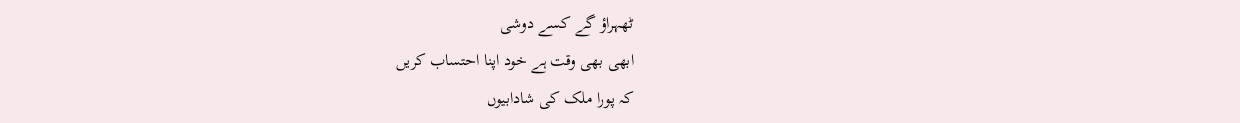ٹھہراؤ گے کسے دوشی
ابھی بھی وقت ہے خود اپنا احتساب کریں
کہ پورا ملک کی شادابیوں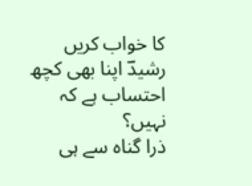کا خواب کریں
رشیدؔ اپنا بھی کچھ احتساب ہے کہ نہیں؟
ذرا گناہ سے ہی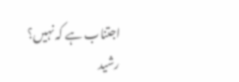اجتناب ہے کہ نہیں؟
رشید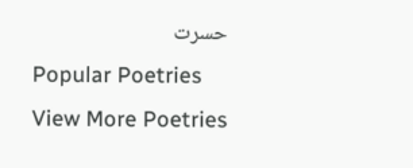حسرت
Popular Poetries
View More Poetries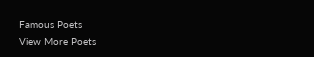Famous Poets
View More Poets